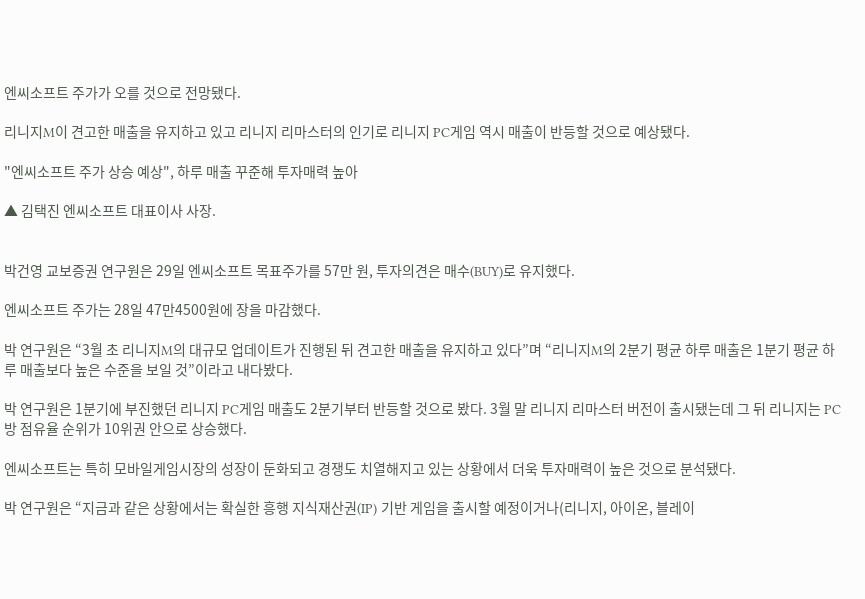엔씨소프트 주가가 오를 것으로 전망됐다.

리니지M이 견고한 매출을 유지하고 있고 리니지 리마스터의 인기로 리니지 PC게임 역시 매출이 반등할 것으로 예상됐다.

"엔씨소프트 주가 상승 예상", 하루 매출 꾸준해 투자매력 높아

▲ 김택진 엔씨소프트 대표이사 사장.


박건영 교보증권 연구원은 29일 엔씨소프트 목표주가를 57만 원, 투자의견은 매수(BUY)로 유지했다.

엔씨소프트 주가는 28일 47만4500원에 장을 마감했다.

박 연구원은 “3월 초 리니지M의 대규모 업데이트가 진행된 뒤 견고한 매출을 유지하고 있다”며 “리니지M의 2분기 평균 하루 매출은 1분기 평균 하루 매출보다 높은 수준을 보일 것”이라고 내다봤다.

박 연구원은 1분기에 부진했던 리니지 PC게임 매출도 2분기부터 반등할 것으로 봤다. 3월 말 리니지 리마스터 버전이 출시됐는데 그 뒤 리니지는 PC방 점유율 순위가 10위권 안으로 상승했다.

엔씨소프트는 특히 모바일게임시장의 성장이 둔화되고 경쟁도 치열해지고 있는 상황에서 더욱 투자매력이 높은 것으로 분석됐다.

박 연구원은 “지금과 같은 상황에서는 확실한 흥행 지식재산권(IP) 기반 게임을 출시할 예정이거나(리니지, 아이온, 블레이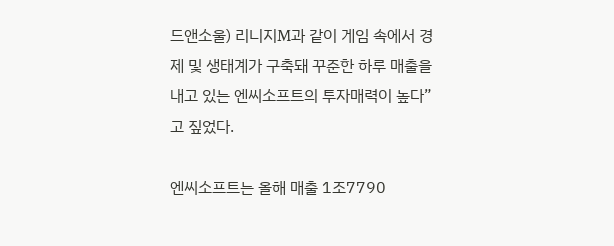드앤소울) 리니지M과 같이 게임 속에서 경제 및 생태계가 구축돼 꾸준한 하루 매출을 내고 있는 엔씨소프트의 투자매력이 높다”고 짚었다.

엔씨소프트는 올해 매출 1조7790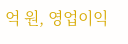억 원, 영업이익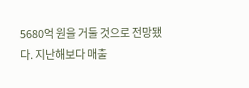5680억 원을 거둘 것으로 전망됐다. 지난해보다 매출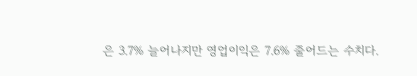은 3.7% 늘어나지만 영업이익은 7.6% 줄어드는 수치다.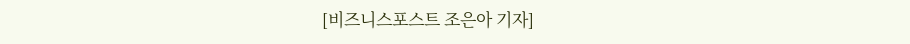[비즈니스포스트 조은아 기자]